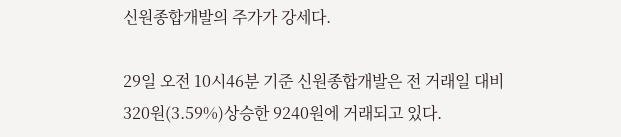신원종합개발의 주가가 강세다.

29일 오전 10시46분 기준 신원종합개발은 전 거래일 대비 320원(3.59%)상승한 9240원에 거래되고 있다.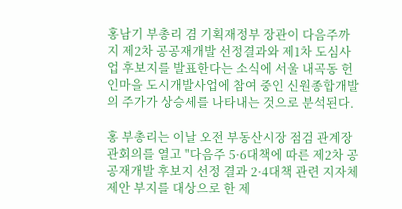홍남기 부총리 겸 기획재정부 장관이 다음주까지 제2차 공공재개발 선정결과와 제1차 도심사업 후보지를 발표한다는 소식에 서울 내곡동 헌인마을 도시개발사업에 참여 중인 신원종합개발의 주가가 상승세를 나타내는 것으로 분석된다.

홍 부총리는 이날 오전 부동산시장 점검 관계장관회의를 열고 "다음주 5·6대책에 따른 제2차 공공재개발 후보지 선정 결과 2·4대책 관련 지자체 제안 부지를 대상으로 한 제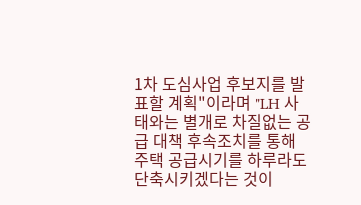1차 도심사업 후보지를 발표할 계획"이라며 "LH 사태와는 별개로 차질없는 공급 대책 후속조치를 통해 주택 공급시기를 하루라도 단축시키겠다는 것이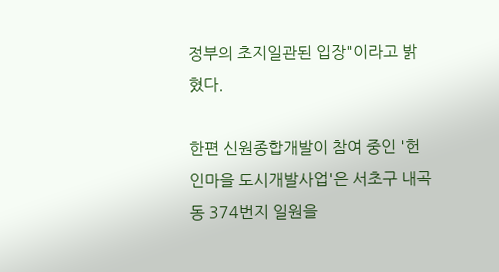정부의 초지일관된 입장"이라고 밝혔다.

한편 신원종합개발이 참여 중인 '헌인마을 도시개발사업'은 서초구 내곡동 374번지 일원을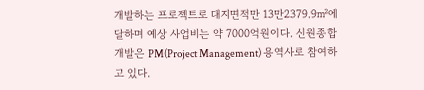개발하는 프로젝트로 대지면적만 13만2379.9㎡에 달하며 예상 사업비는 약 7000억원이다. 신원종합개발은 PM(Project Management) 용역사로 참여하고 있다.